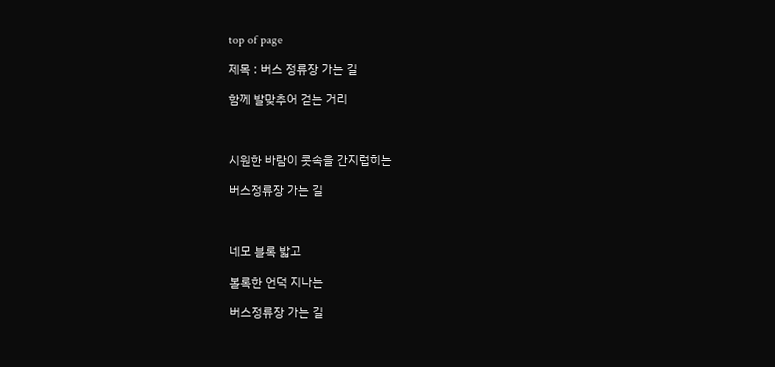top of page

제목 : 버스 정류장 가는 길

함께 발맞추어 걷는 거리



시원한 바람이 콧속을 간지럽히는

버스정류장 가는 길



네모 블록 밟고

볼록한 언덕 지나는

버스정류장 가는 길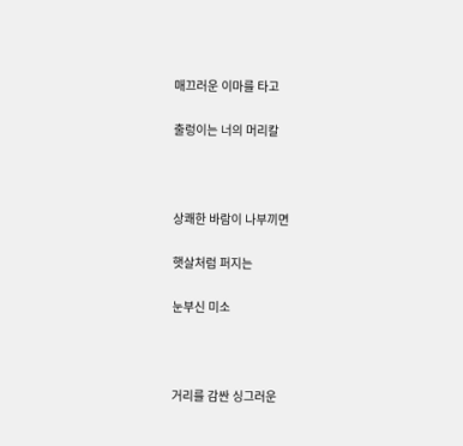매끄러운 이마를 타고

출렁이는 너의 머리칼



상쾌한 바람이 나부끼면

햇살처럼 퍼지는

눈부신 미소



거리를 감싼 싱그러운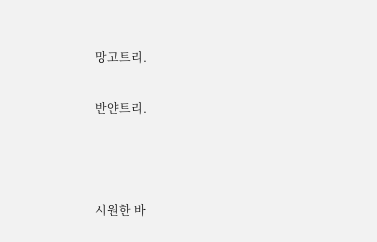망고트리.

반얀트리.



시원한 바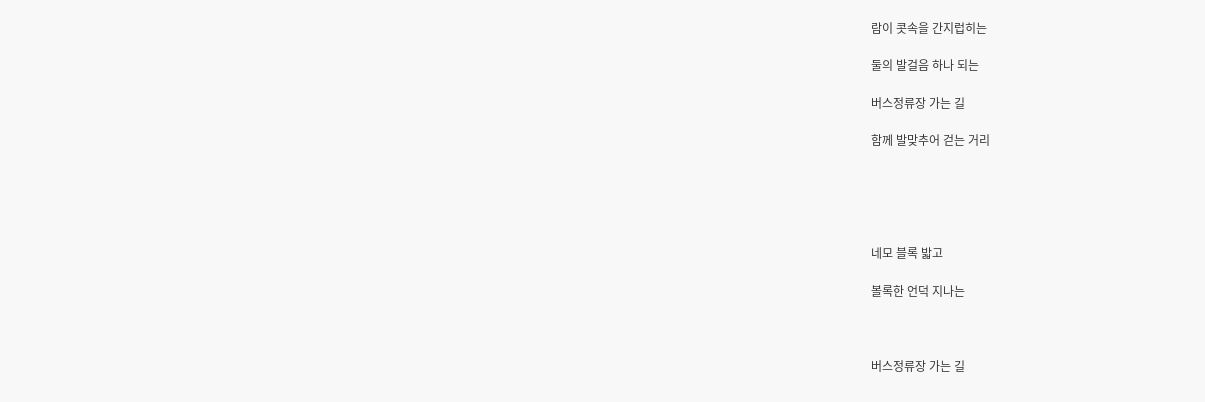람이 콧속을 간지럽히는

둘의 발걸음 하나 되는

버스정류장 가는 길

함께 발맞추어 걷는 거리





네모 블록 밟고

볼록한 언덕 지나는



버스정류장 가는 길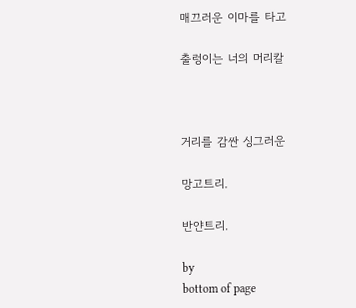매끄러운 이마를 타고

출렁이는 너의 머리칼



거리를 감싼 싱그러운

망고트리.

반얀트리.

by
bottom of page